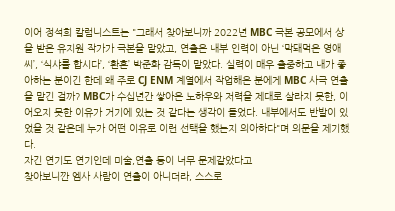이어 정석희 칼럼니스트는 "그래서 찾아보니까 2022년 MBC 극본 공모에서 상을 받은 유지원 작가가 극본을 맡았고, 연출은 내부 인력이 아닌 ‘막돼먹은 영애씨’, ‘식샤를 합시다’, ‘환혼’ 박준화 감독이 맡았다. 실력이 매우 출중하고 내가 좋아하는 분이긴 한데 왜 주로 CJ ENM 계열에서 작업해온 분에게 MBC 사극 연출을 맡긴 걸까? MBC가 수십년간 쌓아온 노하우와 저력을 제대로 살라지 못한, 이어오지 못한 이유가 거기에 있는 것 같다는 생각이 들었다. 내부에서도 반발이 있었을 것 같은데 누가 어떤 이유로 이런 선택을 했는지 의아하다"며 의문을 제기했다.
자긴 연기도 연기인데 미술,연출 등이 너무 문제같았다고
찾아보니깐 엠사 사람이 연출이 아니더라, 스스로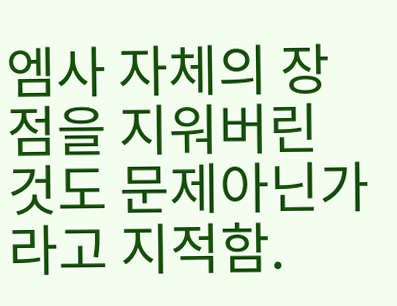엠사 자체의 장점을 지워버린 것도 문제아닌가라고 지적함.